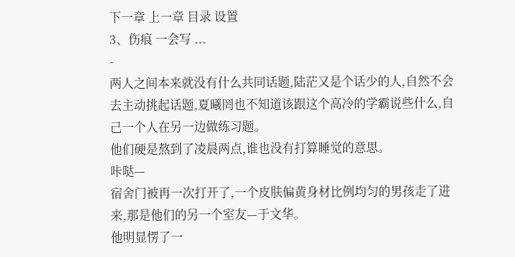下一章 上一章 目录 设置
3、伤痕 一会写 ...
-
两人之间本来就没有什么共同话题,陆茫又是个话少的人,自然不会去主动挑起话题,夏曦罔也不知道该跟这个高冷的学霸说些什么,自己一个人在另一边做练习题。
他们硬是熬到了凌晨两点,谁也没有打算睡觉的意思。
咔哒—
宿舍门被再一次打开了,一个皮肤偏黄身材比例均匀的男孩走了进来,那是他们的另一个室友—于文华。
他明显愣了一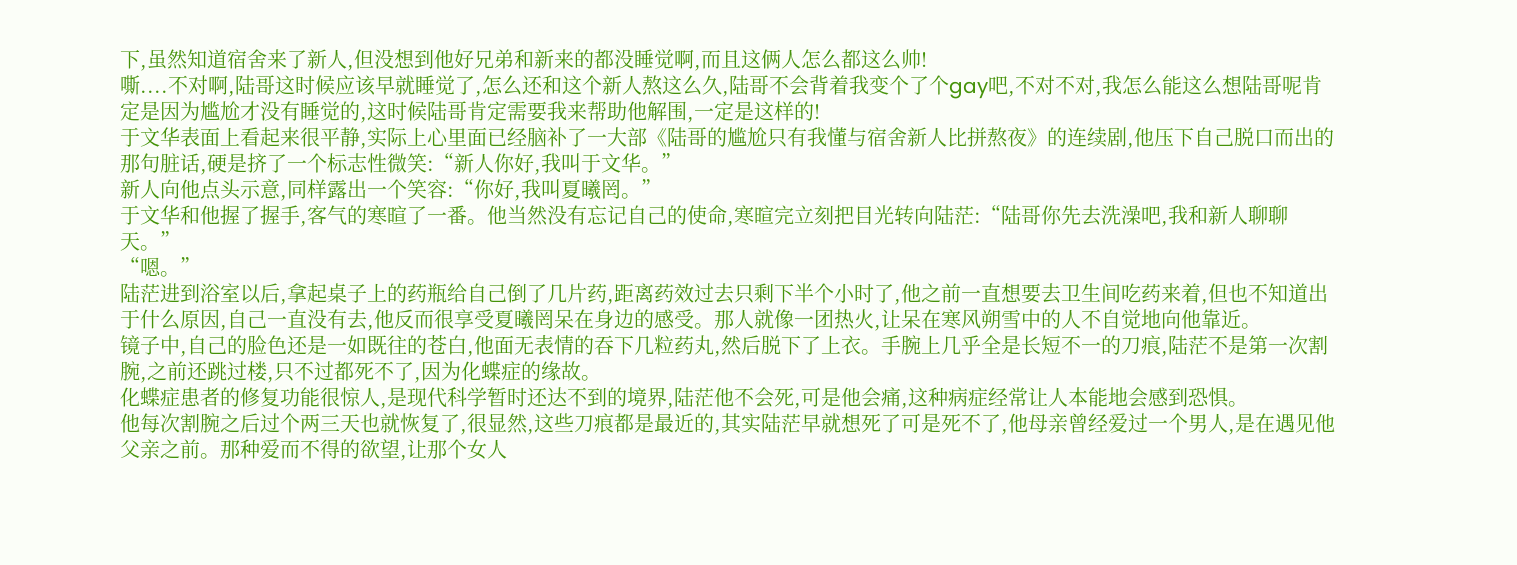下,虽然知道宿舍来了新人,但没想到他好兄弟和新来的都没睡觉啊,而且这俩人怎么都这么帅!
嘶....不对啊,陆哥这时候应该早就睡觉了,怎么还和这个新人熬这么久,陆哥不会背着我变个了个gay吧,不对不对,我怎么能这么想陆哥呢肯定是因为尴尬才没有睡觉的,这时候陆哥肯定需要我来帮助他解围,一定是这样的!
于文华表面上看起来很平静,实际上心里面已经脑补了一大部《陆哥的尴尬只有我懂与宿舍新人比拼熬夜》的连续剧,他压下自己脱口而出的那句脏话,硬是挤了一个标志性微笑:“新人你好,我叫于文华。”
新人向他点头示意,同样露出一个笑容:“你好,我叫夏曦罔。”
于文华和他握了握手,客气的寒暄了一番。他当然没有忘记自己的使命,寒暄完立刻把目光转向陆茫:“陆哥你先去洗澡吧,我和新人聊聊天。”
“嗯。”
陆茫进到浴室以后,拿起桌子上的药瓶给自己倒了几片药,距离药效过去只剩下半个小时了,他之前一直想要去卫生间吃药来着,但也不知道出于什么原因,自己一直没有去,他反而很享受夏曦罔呆在身边的感受。那人就像一团热火,让呆在寒风朔雪中的人不自觉地向他靠近。
镜子中,自己的脸色还是一如既往的苍白,他面无表情的吞下几粒药丸,然后脱下了上衣。手腕上几乎全是长短不一的刀痕,陆茫不是第一次割腕,之前还跳过楼,只不过都死不了,因为化蝶症的缘故。
化蝶症患者的修复功能很惊人,是现代科学暂时还达不到的境界,陆茫他不会死,可是他会痛,这种病症经常让人本能地会感到恐惧。
他每次割腕之后过个两三天也就恢复了,很显然,这些刀痕都是最近的,其实陆茫早就想死了可是死不了,他母亲曾经爱过一个男人,是在遇见他父亲之前。那种爱而不得的欲望,让那个女人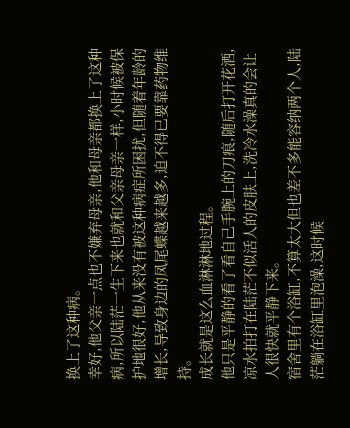换上了这种病。
幸好,他父亲一点也不嫌弃母亲,他和母亲都换上了这种病,所以陆茫一生下来也就和父亲母亲一样,小时候被保护地很好,他从来没有被这种病症所困扰,但随着年龄的增长,导致身边的凤尾蝶越来越多,迫不得已要靠药物维持。
成长就是这么血淋淋地过程。
他只是平静的看了看自己手腕上的刀痕,随后打开花洒,凉水拍打在陆茫不似活人的皮肤上,洗冷水澡真的会让人很快就平静下来。
宿舍里有个浴缸,不算太大但也差不多能容纳两个人,陆茫躺在浴缸里泡澡,这时候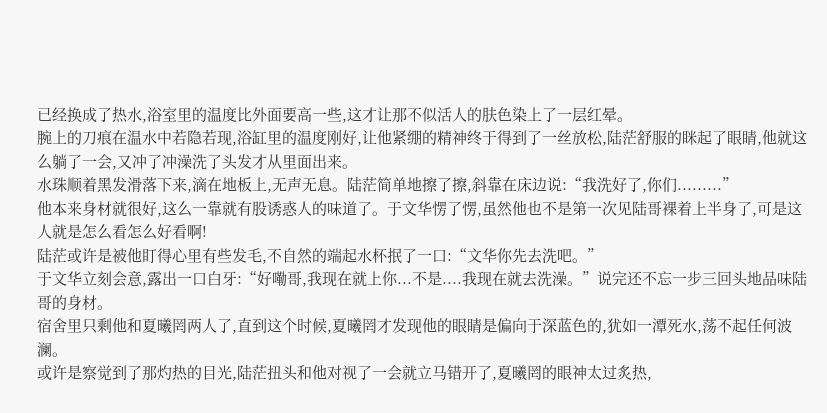已经换成了热水,浴室里的温度比外面要高一些,这才让那不似活人的肤色染上了一层红晕。
腕上的刀痕在温水中若隐若现,浴缸里的温度刚好,让他紧绷的精神终于得到了一丝放松,陆茫舒服的眯起了眼睛,他就这么躺了一会,又冲了冲澡洗了头发才从里面出来。
水珠顺着黑发滑落下来,滴在地板上,无声无息。陆茫简单地擦了擦,斜靠在床边说:“我洗好了,你们.........”
他本来身材就很好,这么一靠就有股诱惑人的味道了。于文华愣了愣,虽然他也不是第一次见陆哥裸着上半身了,可是这人就是怎么看怎么好看啊!
陆茫或许是被他盯得心里有些发毛,不自然的端起水杯抿了一口:“文华你先去洗吧。”
于文华立刻会意,露出一口白牙:“好嘞哥,我现在就上你...不是....我现在就去洗澡。”说完还不忘一步三回头地品味陆哥的身材。
宿舍里只剩他和夏曦罔两人了,直到这个时候,夏曦罔才发现他的眼睛是偏向于深蓝色的,犹如一潭死水,荡不起任何波澜。
或许是察觉到了那灼热的目光,陆茫扭头和他对视了一会就立马错开了,夏曦罔的眼神太过炙热,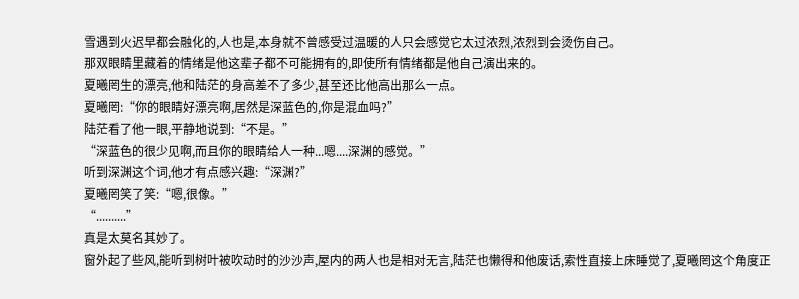雪遇到火迟早都会融化的,人也是,本身就不曾感受过温暖的人只会感觉它太过浓烈,浓烈到会烫伤自己。
那双眼睛里藏着的情绪是他这辈子都不可能拥有的,即使所有情绪都是他自己演出来的。
夏曦罔生的漂亮,他和陆茫的身高差不了多少,甚至还比他高出那么一点。
夏曦罔:“你的眼睛好漂亮啊,居然是深蓝色的,你是混血吗?”
陆茫看了他一眼,平静地说到:“不是。”
“深蓝色的很少见啊,而且你的眼睛给人一种...嗯....深渊的感觉。”
听到深渊这个词,他才有点感兴趣:“深渊?”
夏曦罔笑了笑:“嗯,很像。”
“..........”
真是太莫名其妙了。
窗外起了些风,能听到树叶被吹动时的沙沙声,屋内的两人也是相对无言,陆茫也懒得和他废话,索性直接上床睡觉了,夏曦罔这个角度正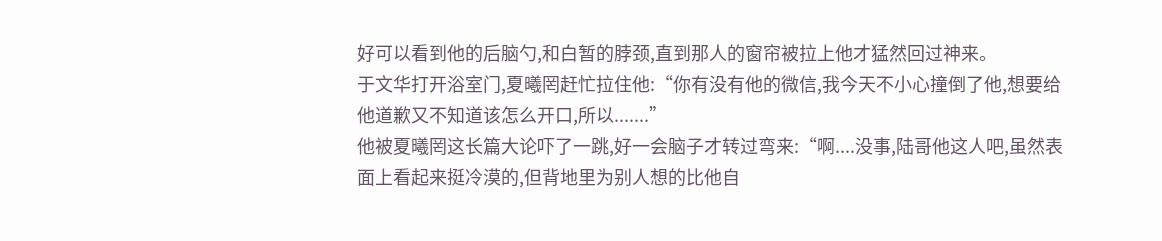好可以看到他的后脑勺,和白暂的脖颈,直到那人的窗帘被拉上他才猛然回过神来。
于文华打开浴室门,夏曦罔赶忙拉住他:“你有没有他的微信,我今天不小心撞倒了他,想要给他道歉又不知道该怎么开口,所以.......”
他被夏曦罔这长篇大论吓了一跳,好一会脑子才转过弯来:“啊....没事,陆哥他这人吧,虽然表面上看起来挺冷漠的,但背地里为别人想的比他自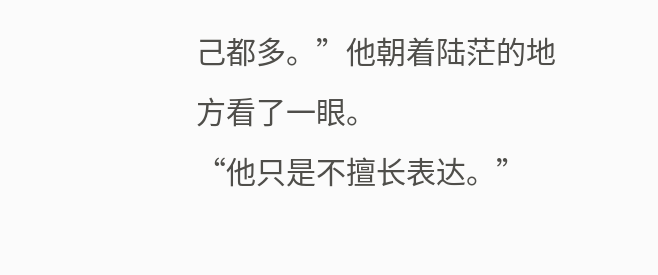己都多。”他朝着陆茫的地方看了一眼。
“他只是不擅长表达。”